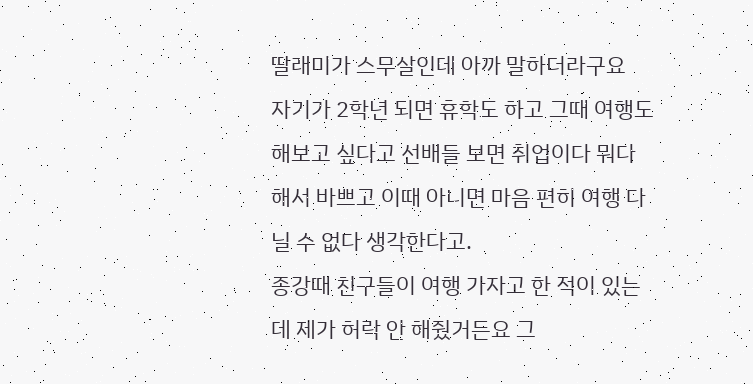딸래미가 스무살인데 아까 말하더라구요
자기가 2학년 되면 휴학도 하고 그때 여행도 해보고 싶다고 선배들 보면 취업이다 뭐다 해서 바쁘고 이때 아니면 마음 편히 여행 다닐 수 없다 생각한다고.
종강때 친구들이 여행 가자고 한 적이 있는데 제가 허락 안 해줬거든요 그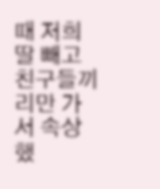때 저희 딸 빼고 친구들끼리만 가서 속상했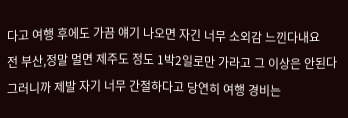다고 여행 후에도 가끔 얘기 나오면 자긴 너무 소외감 느낀다내요
전 부산,정말 멀면 제주도 정도 1박2일로만 가라고 그 이상은 안된다 그러니까 제발 자기 너무 간절하다고 당연히 여행 경비는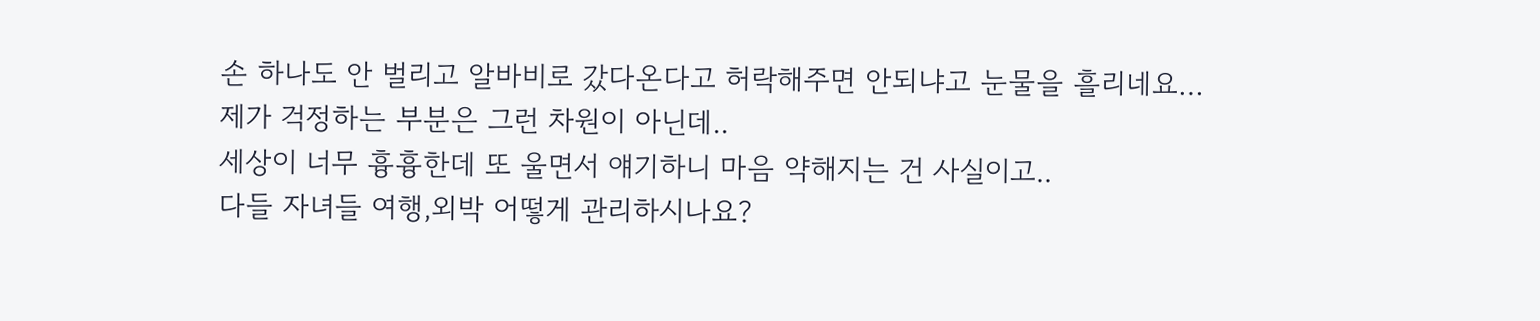손 하나도 안 벌리고 알바비로 갔다온다고 허락해주면 안되냐고 눈물을 흘리네요…
제가 걱정하는 부분은 그런 차원이 아닌데..
세상이 너무 흉흉한데 또 울면서 얘기하니 마음 약해지는 건 사실이고..
다들 자녀들 여행,외박 어떻게 관리하시나요?